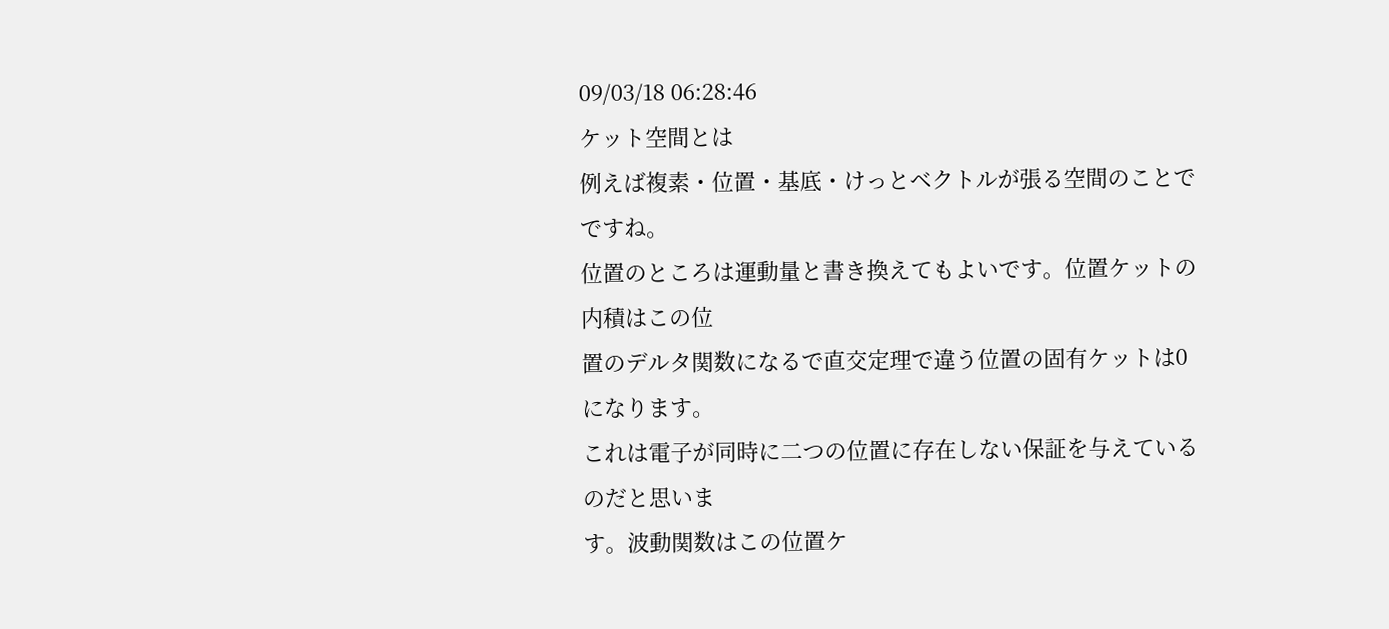09/03/18 06:28:46
ケット空間とは
例えば複素・位置・基底・けっとベクトルが張る空間のことでですね。
位置のところは運動量と書き換えてもよいです。位置ケットの内積はこの位
置のデルタ関数になるで直交定理で違う位置の固有ケットは0になります。
これは電子が同時に二つの位置に存在しない保証を与えているのだと思いま
す。波動関数はこの位置ケ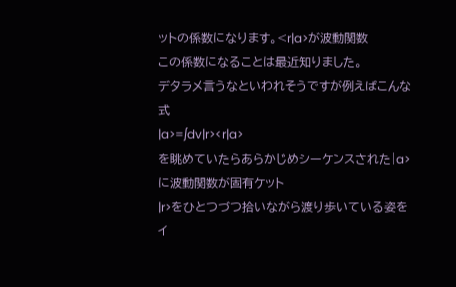ットの係数になります。<r|a>が波動関数
この係数になることは最近知りました。
デタラメ言うなといわれそうですが例えばこんな式
|a>=∫dv|r><r|a>
を眺めていたらあらかじめシーケンスされた|a>に波動関数が固有ケット
|r>をひとつづつ拾いながら渡り歩いている姿をイ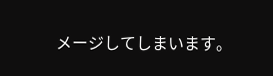メージしてしまいます。